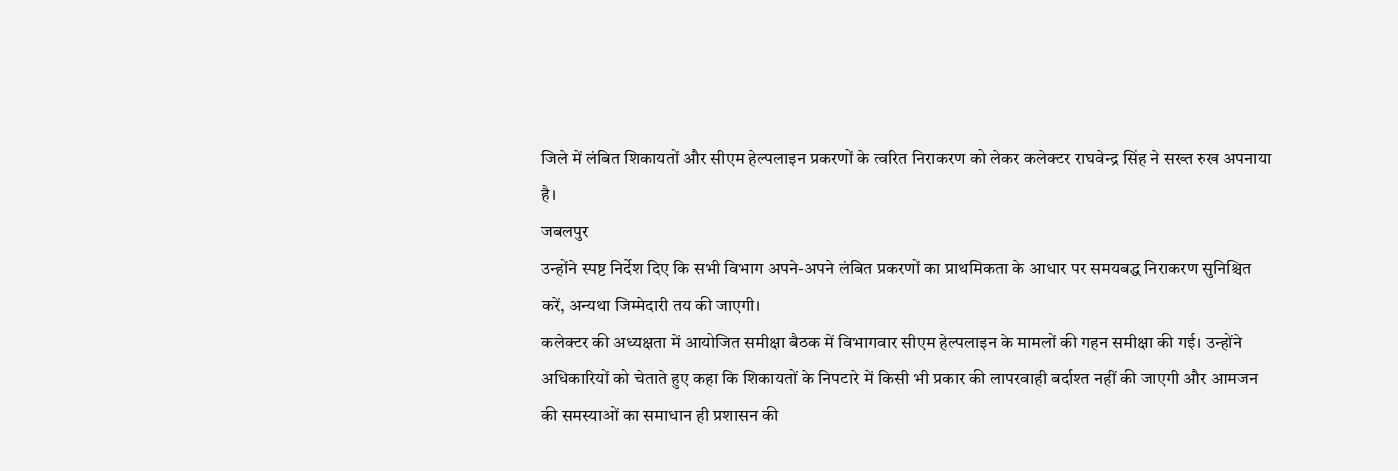जिले में लंबित शिकायतों और सीएम हेल्पलाइन प्रकरणों के त्वरित निराकरण को लेकर कलेक्टर राघवेन्द्र सिंह ने सख्त रुख अपनाया है।
जबलपुर
उन्होंने स्पष्ट निर्देश दिए कि सभी विभाग अपने-अपने लंबित प्रकरणों का प्राथमिकता के आधार पर समयबद्ध निराकरण सुनिश्चित करें, अन्यथा जिम्मेदारी तय की जाएगी।
कलेक्टर की अध्यक्षता में आयोजित समीक्षा बैठक में विभागवार सीएम हेल्पलाइन के मामलों की गहन समीक्षा की गई। उन्होंने अधिकारियों को चेताते हुए कहा कि शिकायतों के निपटारे में किसी भी प्रकार की लापरवाही बर्दाश्त नहीं की जाएगी और आमजन की समस्याओं का समाधान ही प्रशासन की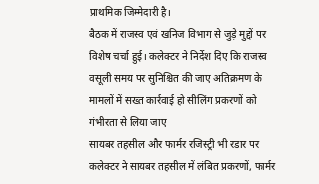प्राथमिक जिम्मेदारी है।
बैठक में राजस्व एवं खनिज विभाग से जुड़े मुद्दों पर विशेष चर्चा हुई। कलेक्टर ने निर्देश दिए कि राजस्व वसूली समय पर सुनिश्चित की जाए अतिक्रमण के मामलों में सख्त कार्रवाई हो सीलिंग प्रकरणों को गंभीरता से लिया जाए
सायबर तहसील और फार्मर रजिस्ट्री भी रडार पर
कलेक्टर ने सायबर तहसील में लंबित प्रकरणों, फार्मर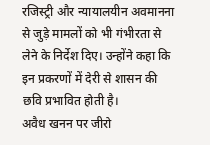रजिस्ट्री और न्यायालयीन अवमानना से जुड़े मामलों को भी गंभीरता से लेने के निर्देश दिए। उन्होंने कहा कि इन प्रकरणों में देरी से शासन की छवि प्रभावित होती है।
अवैध खनन पर जीरो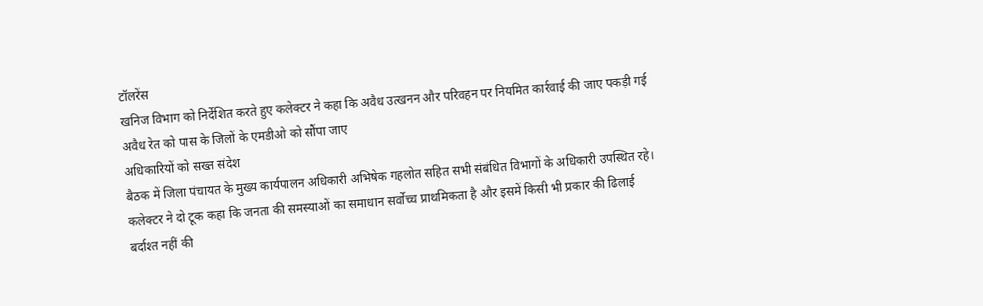टॉलरेंस
खनिज विभाग को निर्देशित करते हुए कलेक्टर ने कहा कि अवैध उत्खनन और परिवहन पर नियमित कार्रवाई की जाए पकड़ी गई अवैध रेत को पास के जिलों के एमडीओ को सौंपा जाए
अधिकारियों को सख्त संदेश
बैठक में जिला पंचायत के मुख्य कार्यपालन अधिकारी अभिषेक गहलोत सहित सभी संबंधित विभागों के अधिकारी उपस्थित रहे। कलेक्टर ने दो टूक कहा कि जनता की समस्याओं का समाधान सर्वोच्च प्राथमिकता है और इसमें किसी भी प्रकार की ढिलाई बर्दाश्त नहीं की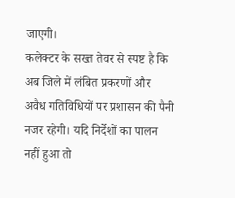जाएगी।
कलेक्टर के सख्त तेवर से स्पष्ट है कि अब जिले में लंबित प्रकरणों और अवैध गतिविधियों पर प्रशासन की पैनी नजर रहेगी। यदि निर्देशों का पालन नहीं हुआ तो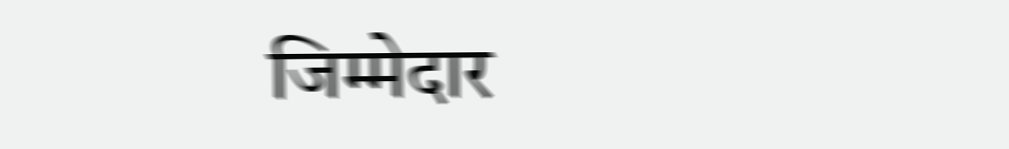जिम्मेदार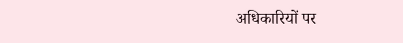अधिकारियों पर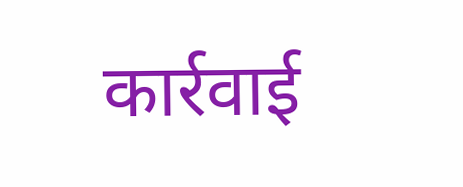कार्रवाई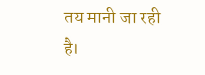तय मानी जा रही है।